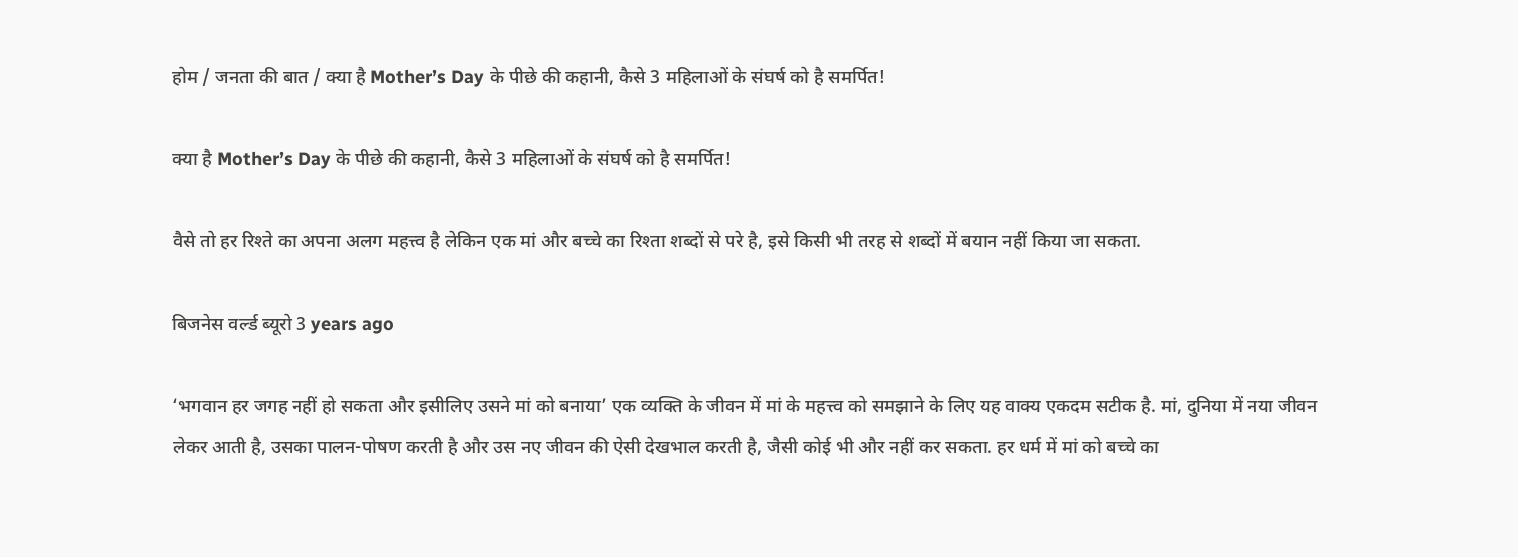होम / जनता की बात / क्या है Mother’s Day के पीछे की कहानी, कैसे 3 महिलाओं के संघर्ष को है समर्पित!

क्या है Mother’s Day के पीछे की कहानी, कैसे 3 महिलाओं के संघर्ष को है समर्पित!

वैसे तो हर रिश्ते का अपना अलग महत्त्व है लेकिन एक मां और बच्चे का रिश्ता शब्दों से परे है, इसे किसी भी तरह से शब्दों में बयान नहीं किया जा सकता.

बिजनेस वर्ल्ड ब्यूरो 3 years ago

‘भगवान हर जगह नहीं हो सकता और इसीलिए उसने मां को बनाया’ एक व्यक्ति के जीवन में मां के महत्त्व को समझाने के लिए यह वाक्य एकदम सटीक है. मां, दुनिया में नया जीवन लेकर आती है, उसका पालन-पोषण करती है और उस नए जीवन की ऐसी देखभाल करती है, जैसी कोई भी और नहीं कर सकता. हर धर्म में मां को बच्चे का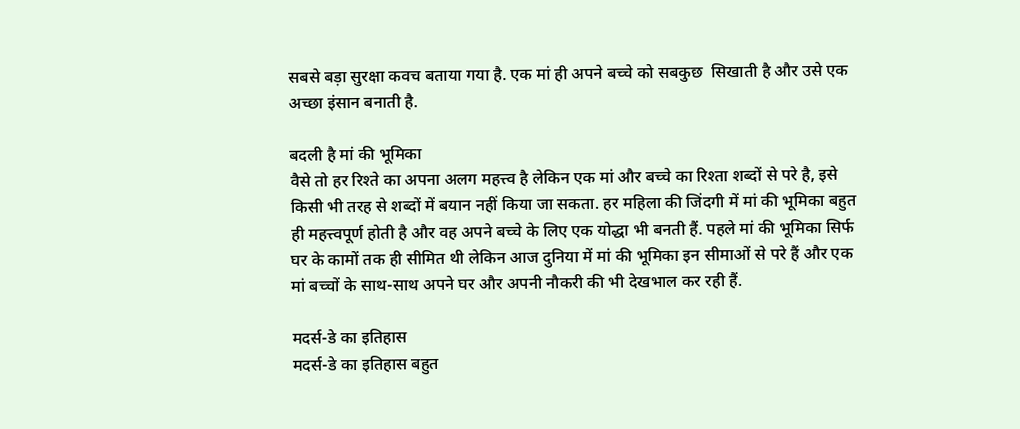सबसे बड़ा सुरक्षा कवच बताया गया है. एक मां ही अपने बच्चे को सबकुछ  सिखाती है और उसे एक अच्छा इंसान बनाती है.

बदली है मां की भूमिका
वैसे तो हर रिश्ते का अपना अलग महत्त्व है लेकिन एक मां और बच्चे का रिश्ता शब्दों से परे है, इसे किसी भी तरह से शब्दों में बयान नहीं किया जा सकता. हर महिला की जिंदगी में मां की भूमिका बहुत ही महत्त्वपूर्ण होती है और वह अपने बच्चे के लिए एक योद्धा भी बनती हैं. पहले मां की भूमिका सिर्फ घर के कामों तक ही सीमित थी लेकिन आज दुनिया में मां की भूमिका इन सीमाओं से परे हैं और एक मां बच्चों के साथ-साथ अपने घर और अपनी नौकरी की भी देखभाल कर रही हैं.

मदर्स-डे का इतिहास
मदर्स-डे का इतिहास बहुत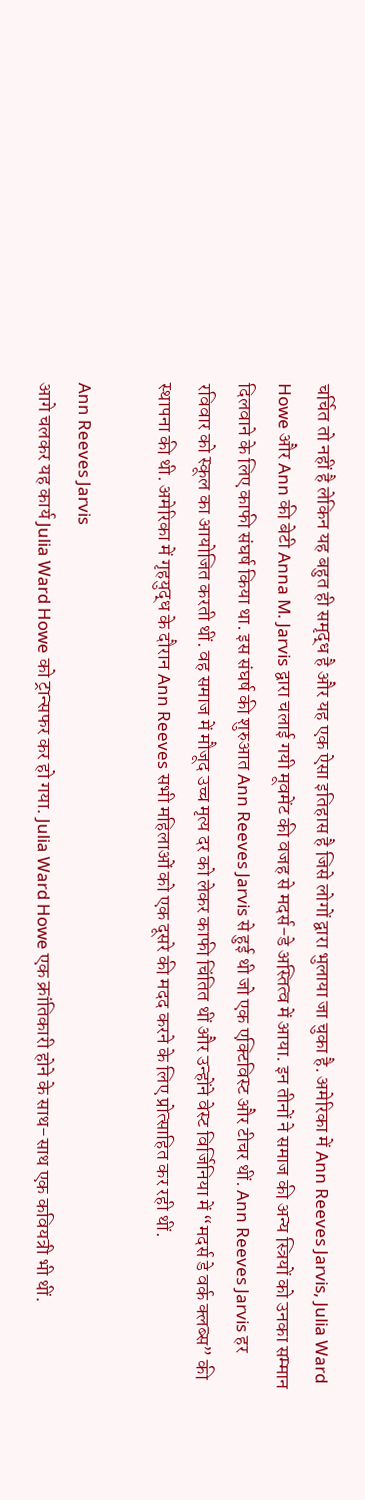चर्चित तो नहीं है लेकिन यह बहुत ही समृद्ध है और यह एक ऐसा इतिहास है जिसे लोगों द्वारा भुलाया जा चुका है. अमेरिका में Ann Reeves Jarvis, Julia Ward Howe और Ann की बेटी Anna M. Jarvis द्वारा चलाई गयी मूवमेंट की वजह से मदर्स-डे अस्तित्व में आया. इन तीनों ने समाज की अन्य स्त्रियों को उनका सम्मान दिलवाने के लिए काफी संघर्ष किया था. इस संघर्ष की शुरुआत Ann Reeves Jarvis से हुई थी जो एक एक्टिविस्ट और टीचर थीं. Ann Reeves Jarvis हर रविवार को स्कूल का आयोजित करती थीं. वह समाज में मौजूद उच्च मृत्य दर को लेकर काफी चिंतित थीं और उन्होंने वेस्ट विर्जिनिया में “मदर्स डे वर्क क्लब्स” की स्थापना की थी. अमेरिका में गृहयुद्ध के दौरान Ann Reeves सभी महिलाओं को एक दूसरे की मदद करने के लिए प्रोत्साहित कर रही थीं.

Ann Reeves Jarvis
आगे चलकर यह कार्य Julia Ward Howe को ट्रान्सफर कर हो गया. Julia Ward Howe एक क्रांतिकारी होने के साथ-साथ एक कवियत्री भी थीं.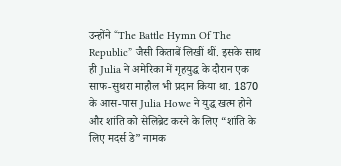उन्होंने “The Battle Hymn Of The Republic” जैसी किताबें लिखीं थीं. इसके साथ ही Julia ने अमेरिका में गृहयुद्ध के दौरान एक साफ-सुथरा माहौल भी प्रदान किया था. 1870 के आस-पास Julia Howe ने युद्ध खत्म होने और शांति को सेलिब्रेट करने के लिए “शांति के लिए मदर्स डे” नामक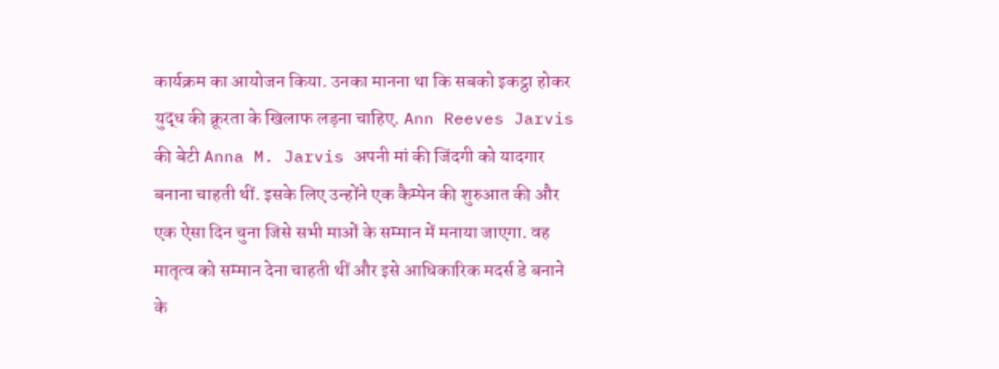कार्यक्रम का आयोजन किया. उनका मानना था कि सबको इकट्ठा होकर युद्ध की क्रूरता के खिलाफ लड़ना चाहिए. Ann Reeves Jarvis की बेटी Anna M. Jarvis अपनी मां की जिंदगी को यादगार बनाना चाहती थीं. इसके लिए उन्होंने एक कैम्पेन की शुरुआत की और एक ऐसा दिन चुना जिसे सभी माओं के सम्मान में मनाया जाएगा. वह मातृत्व को सम्मान देना चाहती थीं और इसे आधिकारिक मदर्स डे बनाने के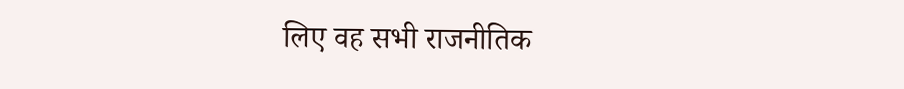लिए वह सभी राजनीतिक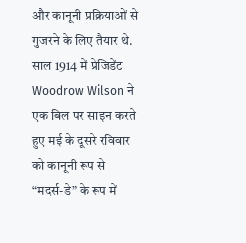और कानूनी प्रक्रियाओं से गुजरने के लिए तैयार थे. साल 1914 में प्रेजिडेंट Woodrow Wilson ने एक बिल पर साइन करते हुए मई के दूसरे रविवार को कानूनी रूप से “मदर्स-डे” के रूप में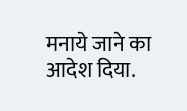मनाये जाने का आदेश दिया.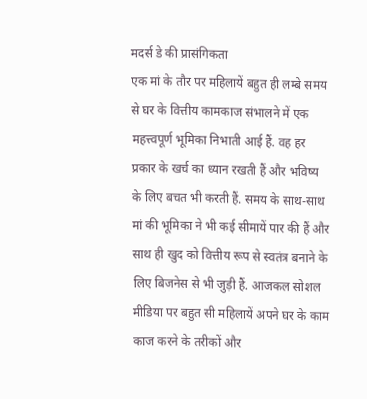मदर्स डे की प्रासंगिकता
एक मां के तौर पर महिलायें बहुत ही लम्बे समय से घर के वित्तीय कामकाज संभालने में एक महत्त्वपूर्ण भूमिका निभाती आई हैं. वह हर प्रकार के खर्च का ध्यान रखती हैं और भविष्य के लिए बचत भी करती हैं. समय के साथ-साथ मां की भूमिका ने भी कई सीमायें पार की हैं और साथ ही खुद को वित्तीय रूप से स्वतंत्र बनाने के लिए बिजनेस से भी जुड़ी हैं. आजकल सोशल मीडिया पर बहुत सी महिलायें अपने घर के काम काज करने के तरीकों और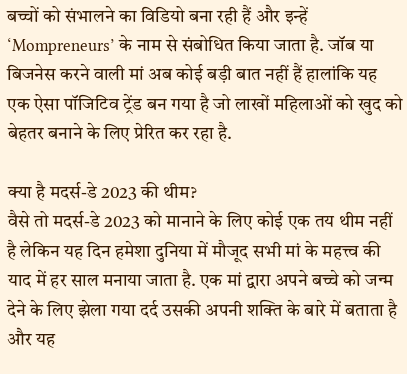बच्चों को संभालने का विडियो बना रही हैं और इन्हें ‘Mompreneurs’ के नाम से संबोधित किया जाता है. जॉब या बिजनेस करने वाली मां अब कोई बड़ी बात नहीं हैं हालांकि यह एक ऐसा पॉजिटिव ट्रेंड बन गया है जो लाखों महिलाओं को खुद को बेहतर बनाने के लिए प्रेरित कर रहा है.

क्या है मदर्स-डे 2023 की थीम?
वैसे तो मदर्स-डे 2023 को मानाने के लिए कोई एक तय थीम नहीं है लेकिन यह दिन हमेशा दुनिया में मौजूद सभी मां के महत्त्व की याद में हर साल मनाया जाता है. एक मां द्वारा अपने बच्चे को जन्म देने के लिए झेला गया दर्द उसकी अपनी शक्ति के बारे में बताता है और यह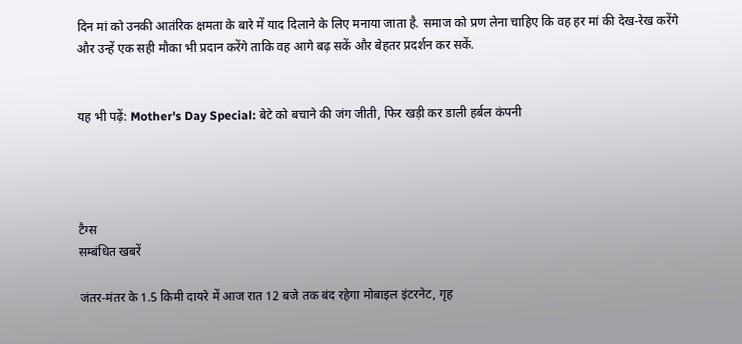दिन मां को उनकी आतंरिक क्षमता के बारे में याद दिलाने के लिए मनाया जाता है. समाज को प्रण लेना चाहिए कि वह हर मां की देख-रेख करेंगे और उन्हें एक सही मौका भी प्रदान करेंगे ताकि वह आगे बढ़ सकें और बेहतर प्रदर्शन कर सकें.


यह भी पढ़ें: Mother's Day Special: बेटे को बचाने की जंग जीती, फिर खड़ी कर डाली हर्बल कंपनी




टैग्स
सम्बंधित खबरें

जंतर-मंतर के 1.5 किमी दायरे में आज रात 12 बजे तक बंद रहेगा मोबाइल इंटरनेट, गृह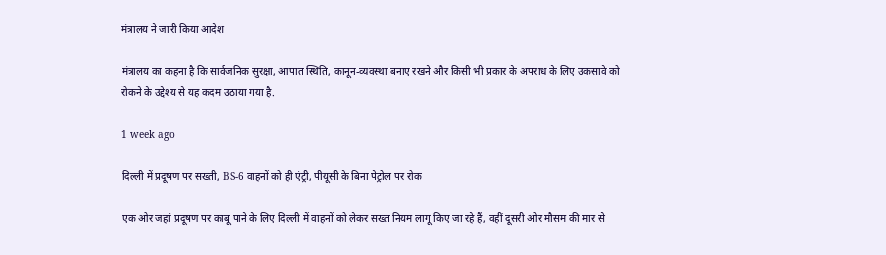मंत्रालय ने जारी किया आदेश

मंत्रालय का कहना है कि सार्वजनिक सुरक्षा, आपात स्थिति, कानून-व्यवस्था बनाए रखने और किसी भी प्रकार के अपराध के लिए उकसावे को रोकने के उद्देश्य से यह कदम उठाया गया है.

1 week ago

दिल्ली में प्रदूषण पर सख्ती, BS-6 वाहनों को ही एंट्री, पीयूसी के बिना पेट्रोल पर रोक

एक ओर जहां प्रदूषण पर काबू पाने के लिए दिल्ली में वाहनों को लेकर सख्त नियम लागू किए जा रहे हैं, वहीं दूसरी ओर मौसम की मार से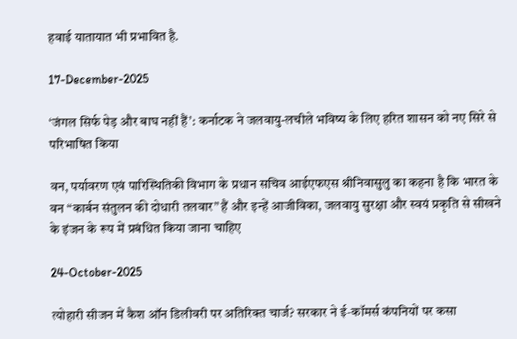हवाई यातायात भी प्रभावित है.

17-December-2025

‘जंगल सिर्फ पेड़ और बाघ नहीं हैं’: कर्नाटक ने जलवायु-लचीले भविष्य के लिए हरित शासन को नए सिरे से परिभाषित किया

वन, पर्यावरण एवं पारिस्थितिकी विभाग के प्रधान सचिव आईएफएस श्रीनिवासुलु का कहना है कि भारत के वन “कार्बन संतुलन की दोधारी तलवार” हैं और इन्हें आजीविका, जलवायु सुरक्षा और स्वयं प्रकृति से सीखने के इंजन के रूप में प्रबंधित किया जाना चाहिए

24-October-2025

त्योहारी सीजन में कैश ऑन डिलीवरी पर अतिरिक्त चार्ज? सरकार ने ई‑कॉमर्स कंपनियों पर कसा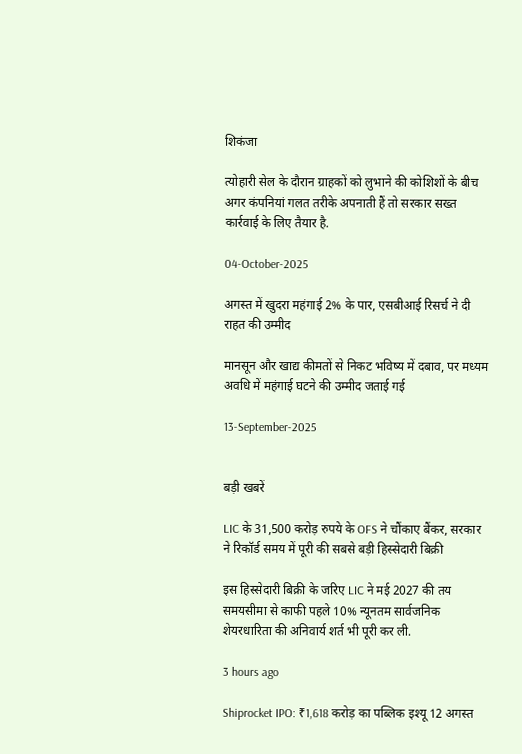शिकंजा

त्योहारी सेल के दौरान ग्राहकों को लुभाने की कोशिशों के बीच अगर कंपनियां गलत तरीके अपनाती हैं तो सरकार सख्त कार्रवाई के लिए तैयार है.

04-October-2025

अगस्त में खुदरा महंगाई 2% के पार, एसबीआई रिसर्च ने दी राहत की उम्मीद

मानसून और खाद्य कीमतों से निकट भविष्य में दबाव, पर मध्यम अवधि में महंगाई घटने की उम्मीद जताई गई

13-September-2025


बड़ी खबरें

LIC के 31,500 करोड़ रुपये के OFS ने चौंकाए बैंकर, सरकार ने रिकॉर्ड समय में पूरी की सबसे बड़ी हिस्सेदारी बिक्री

इस हिस्सेदारी बिक्री के जरिए LIC ने मई 2027 की तय समयसीमा से काफी पहले 10% न्यूनतम सार्वजनिक शेयरधारिता की अनिवार्य शर्त भी पूरी कर ली.

3 hours ago

Shiprocket IPO: ₹1,618 करोड़ का पब्लिक इश्यू 12 अगस्त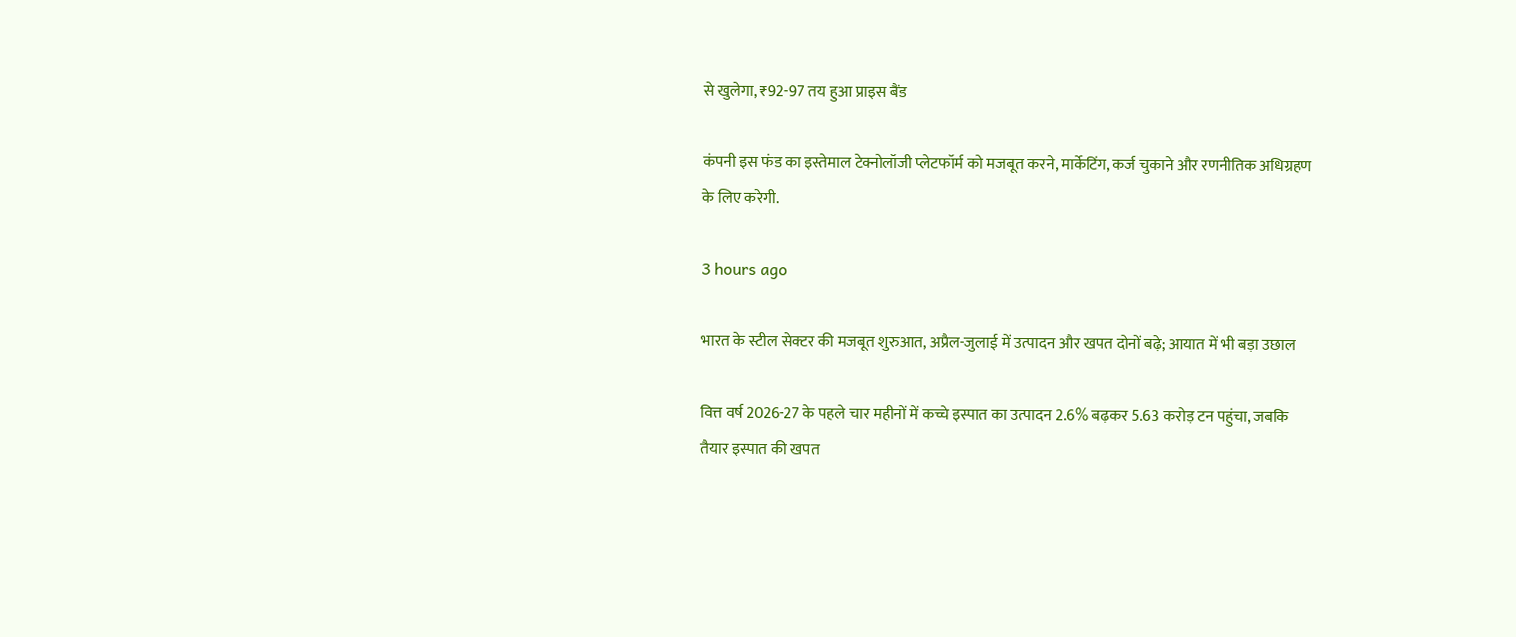से खुलेगा, ₹92-97 तय हुआ प्राइस बैंड

कंपनी इस फंड का इस्तेमाल टेक्नोलॉजी प्लेटफॉर्म को मजबूत करने, मार्केटिंग, कर्ज चुकाने और रणनीतिक अधिग्रहण के लिए करेगी.

3 hours ago

भारत के स्टील सेक्टर की मजबूत शुरुआत, अप्रैल-जुलाई में उत्पादन और खपत दोनों बढ़े; आयात में भी बड़ा उछाल

वित्त वर्ष 2026-27 के पहले चार महीनों में कच्चे इस्पात का उत्पादन 2.6% बढ़कर 5.63 करोड़ टन पहुंचा, जबकि तैयार इस्पात की खपत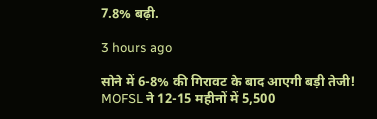7.8% बढ़ी.

3 hours ago

सोने में 6-8% की गिरावट के बाद आएगी बड़ी तेजी! MOFSL ने 12-15 महीनों में 5,500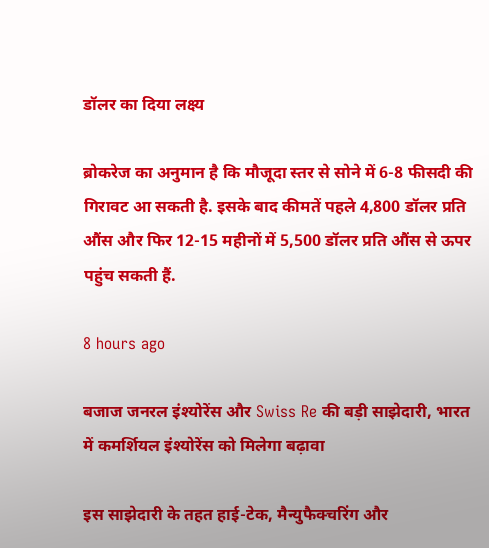डॉलर का दिया लक्ष्य

ब्रोकरेज का अनुमान है कि मौजूदा स्तर से सोने में 6-8 फीसदी की गिरावट आ सकती है. इसके बाद कीमतें पहले 4,800 डॉलर प्रति औंस और फिर 12-15 महीनों में 5,500 डॉलर प्रति औंस से ऊपर पहुंच सकती हैं.

8 hours ago

बजाज जनरल इंश्योरेंस और Swiss Re की बड़ी साझेदारी, भारत में कमर्शियल इंश्योरेंस को मिलेगा बढ़ावा

इस साझेदारी के तहत हाई-टेक, मैन्युफैक्चरिंग और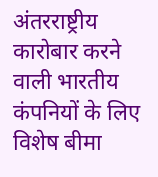अंतरराष्ट्रीय कारोबार करने वाली भारतीय कंपनियों के लिए विशेष बीमा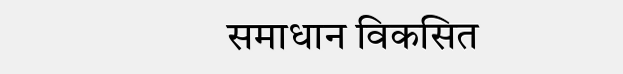समाधान विकसित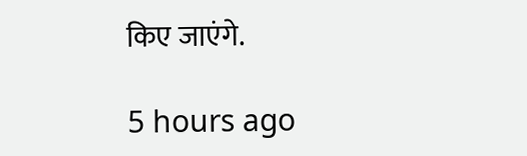किए जाएंगे.

5 hours ago